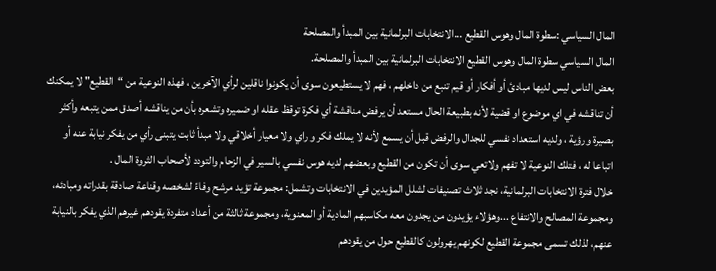المال السياسي :سطوة المال وهوس القطيع ...الانتخابات البرلمانية بين المبدأ والمصلحة
المال السياسي سطوة المال وهوس القطيع الانتخابات البرلمانية بين المبدأ والمصلحة.
بعض الناس ليس لديها مبادئ أو أفكار أو قيم تنبع من داخلهم ، فهم لا يستطيعون سوى أن يكونوا ناقلين لرأي الآخرين ، فهذه النوعية من “القطيع" لا يمكنك أن تناقشه في اي موضوع او قضية لأنه بطبيعة الحال مستعد أن يرفض مناقشة أي فكرة توقظ عقله او ضميره وتشعره بأن من يناقشه أصدق ممن يتبعه وأكثر بصيرة ورؤية ، ولديه استعداد نفسي للجدال والرفض قبل أن يسمع لأنه لا يملك فكر و راي ولا معيار أخلاقي ولا مبدأ ثابت يتبنى رأي من يفكر نيابة عنه أو اتباعا له ، فتلك النوعية لا تفهم ولاتعي سوى أن تكون من القطيع وبعضهم لديه هوس نفسي بالسير في الزحام والتودد لأصحاب الثروة المال .
خلال فترة الانتخابات البرلمانية، نجد ثلاث تصنيفات لشلل المؤيدين في الانتخابات وتشمل: مجموعة تؤيد مرشح وفاءً لشخصه وقناعة صادقة بقدراته ومبادئه، ومجموعة المصالح والانتفاع ...وهؤلاء يؤيدون من يجدون معه مكاسبهم المادية أو المعنوية، ومجموعة ثالثة من أعداد متفردة يقودهم غيرهم الذي يفكر بالنيابة عنهم، لذلك تسمى مجموعة القطيع لكونهم يهرولون كالقطيع حول من يقودهم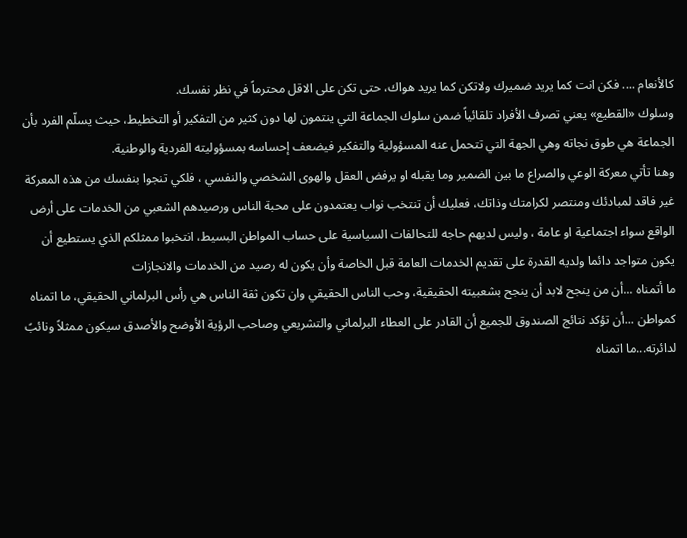كالأنعام .... فكن انت كما يريد ضميرك ولاتكن كما يريد هواك، حتى تكن على الاقل محترماً في نظر نفسك.
وسلوك «القطيع» يعني تصرف الأفراد تلقائياً ضمن سلوك الجماعة التي ينتمون لها دون كثير من التفكير أو التخطيط، حيث يسلّم الفرد بأن الجماعة هي طوق نجاته وهي الجهة التي تتحمل عنه المسؤولية والتفكير فيضعف إحساسه بمسؤوليته الفردية والوطنية.
وهنا تأتي معركة الوعي والصراع ما بين الضمير وما يقبله او يرفض العقل والهوى الشخصي والنفسي ، فلكي تنجوا بنفسك من هذه المعركة غير فاقد لمبادئك ومنتصر لكرامتك وذاتك، فعليك أن تنتخب نواب يعتمدون على محبة الناس ورصيدهم الشعبي من الخدمات على أرض الواقع سواء اجتماعية او عامة ، وليس لديهم حاجه للتحالفات السياسية على حساب المواطن البسيط، انتخبوا ممثلكم الذي يستطيع أن يكون متواجد دائما ولديه القدرة على تقديم الخدمات العامة قبل الخاصة وأن يكون له رصيد من الخدمات والانجازات
ما أتمناه ...أن من ينجح لابد أن ينجح بشعبيته الحقيقية، وحب الناس الحقيقي وان تكون ثقة الناس هي رأس البرلماني الحقيقي، ما اتمناه كمواطن ...أن تؤكد نتائج الصندوق للجميع أن القادر على العطاء البرلماني والتشريعي وصاحب الرؤية الأوضح والأصدق سيكون ممثلاً ونائبً لدائرته...ما اتمناه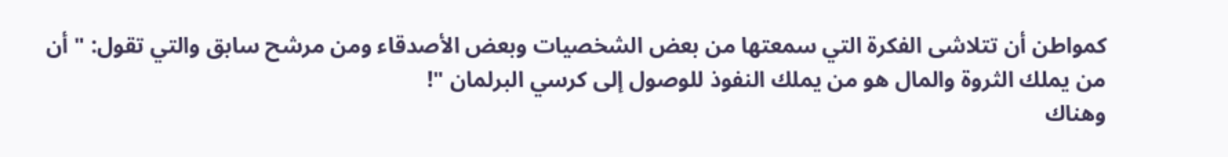كمواطن أن تتلاشى الفكرة التي سمعتها من بعض الشخصيات وبعض الأصدقاء ومن مرشح سابق والتي تقول: " أن من يملك الثروة والمال هو من يملك النفوذ للوصول إلى كرسي البرلمان "!
وهناك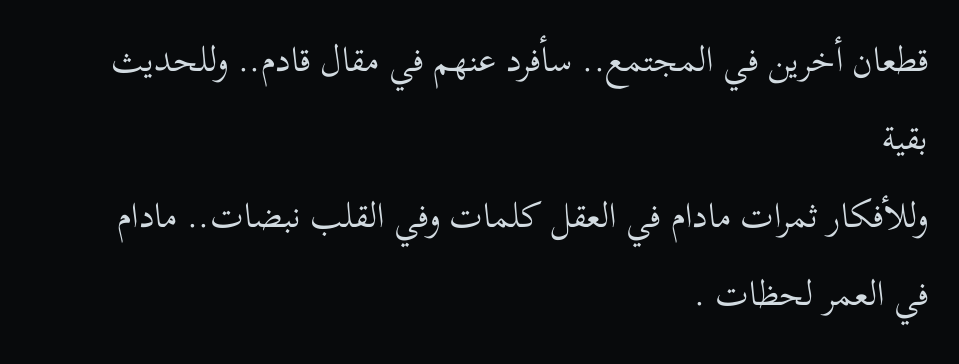قطعان أخرين في المجتمع.. سأفرد عنهم في مقال قادم.. وللحديث بقية
وللأفكار ثمرات مادام في العقل كلمات وفي القلب نبضات.. مادام في العمر لحظات .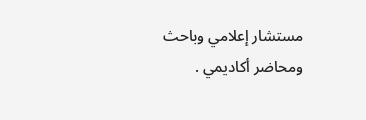مستشار إعلامي وباحث ومحاضر أكاديمي .